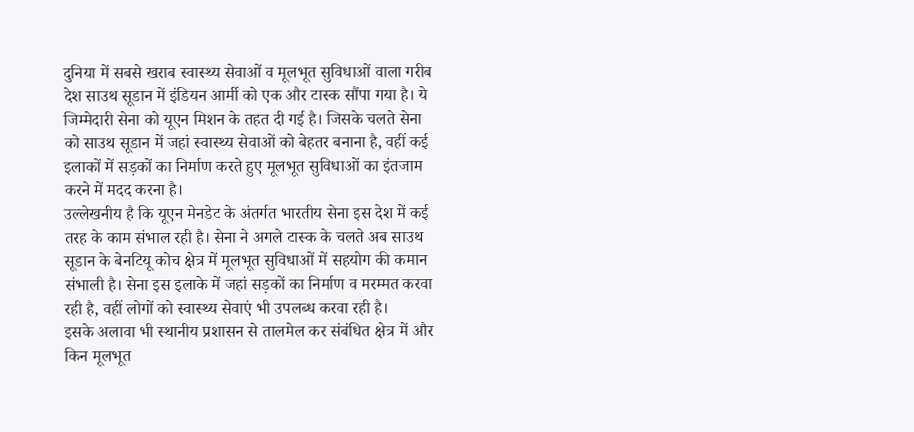दुनिया में सबसे खराब स्वास्थ्य सेवाओं व मूलभूत सुविधाओं वाला गरीब देश साउथ सूडान में इंडियन आर्मी को एक और टास्क सौंपा गया है। ये जिम्मेदारी सेना को यूएन मिशन के तहत दी गई है। जिसके चलते सेना को साउथ सूडान में जहां स्वास्थ्य सेवाओं को बेहतर बनाना है, वहीं कई इलाकों में सड़कों का निर्माण करते हुए मूलभूत सुविधाओं का इंतजाम करने में मदद करना है।
उल्लेखनीय है कि यूएन मेनडेट के अंतर्गत भारतीय सेना इस देश में कई तरह के काम संभाल रही है। सेना ने अगले टास्क के चलते अब साउथ सूडान के बेनटियू कोच क्षेत्र में मूलभूत सुविधाओं में सहयोग की कमान संभाली है। सेना इस इलाके में जहां सड़कों का निर्माण व मरम्मत करवा रही है, वहीं लोगों को स्वास्थ्य सेवाएं भी उपलब्ध करवा रही है।
इसके अलावा भी स्थानीय प्रशासन से तालमेल कर संबंधित क्षेत्र में और किन मूलभूत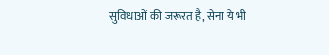सुविधाओं की जरूरत है, सेना ये भी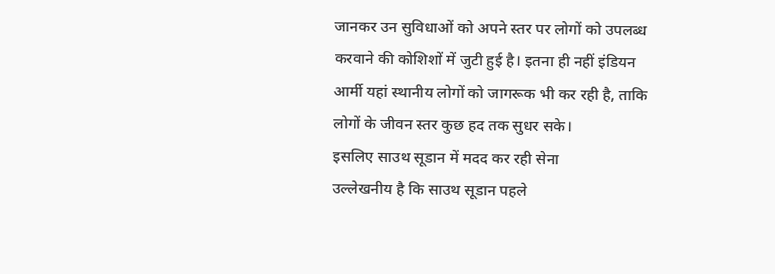जानकर उन सुविधाओं को अपने स्तर पर लोगों को उपलब्ध करवाने की कोशिशों में जुटी हुई है। इतना ही नहीं इंडियन आर्मी यहां स्थानीय लोगों को जागरूक भी कर रही है, ताकि लोगों के जीवन स्तर कुछ हद तक सुधर सके।
इसलिए साउथ सूडान में मदद कर रही सेना
उल्लेखनीय है कि साउथ सूडान पहले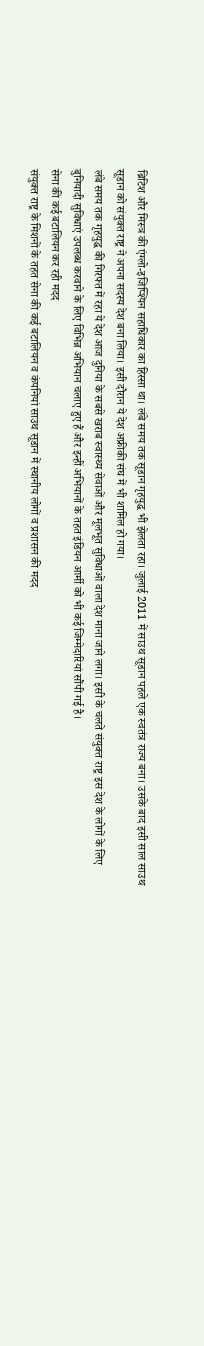ब्रिटिश और मिस्त्र की एंग्लो-इजिप्श्यिन सहाधिकार का हिस्सा था। लंबे समय तक सूडान गृहयुद्ध भी झेलता रहा। जुलाई 2011 में साउथ सूडान पहले एक स्वतंत्र राज्य बना। उसके बाद इसी साल साउथ सूडान को संयुक्त राष्ट्र ने अपना सदस्य देश बना लिया। इसी दौरान ये देश अफ्रीकी संघ में भी शामिल हो गया।
लंबे समय तक गृहयुद्ध की गिरफ्त में रहा ये देश आज दुनिया के सबसे खराब स्वास्थ्य सेवाओं और मूलभूत सुविधाओं वाला देश माना जाने लगा। इसी के चलते संयुक्त राष्ट्र इस देश के लोगों के लिए बुनियादी सुविधाएं उपलब्ध करवाने के लिए विभिन्न अभियान चलाए हुए हैं और इन्हीं अभियानों के तहत इंडियन आर्मी को भी कई जिम्मेदारियां सौंपी गई है।
सेना की कई बटालियन कर रही मदद
संयुक्त राष्ट्र के मिशनों के तहत सेना की कई बटालियन व कंपनियां साउथ सूडान में स्थानीय लोगों व प्रशासन की मदद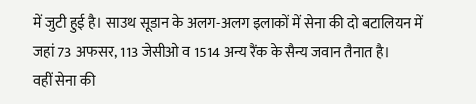में जुटी हुई है। साउथ सूडान के अलग-अलग इलाकों में सेना की दो बटालियन में जहां 73 अफसर, 113 जेसीओ व 1514 अन्य रैंक के सैन्य जवान तैनात है।
वहीं सेना की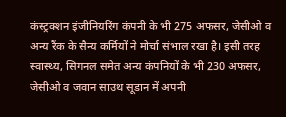कंस्ट्रक्शन इंजीनियरिंग कंपनी के भी 275 अफसर, जेसीओ व अन्य रैंक के सैन्य कर्मियों ने मोर्चा संभाल रखा है। इसी तरह स्वास्थ्य, सिगनल समेत अन्य कंपनियों के भी 230 अफसर, जेसीओ व जवान साउथ सूडान में अपनी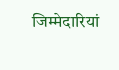जिम्मेदारियां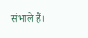संभाले हैं।